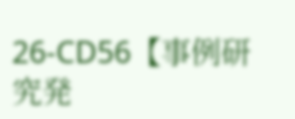26-CD56【事例研究発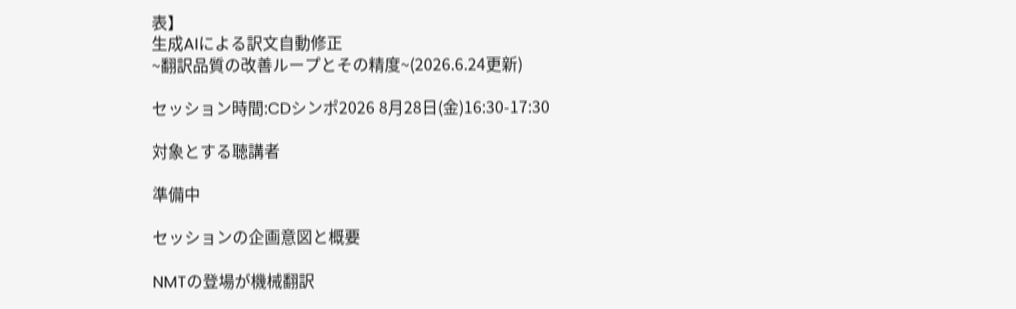表】
生成AIによる訳文自動修正
~翻訳品質の改善ループとその精度~(2026.6.24更新)

セッション時間:CDシンポ2026 8月28日(金)16:30-17:30

対象とする聴講者

準備中

セッションの企画意図と概要

NMTの登場が機械翻訳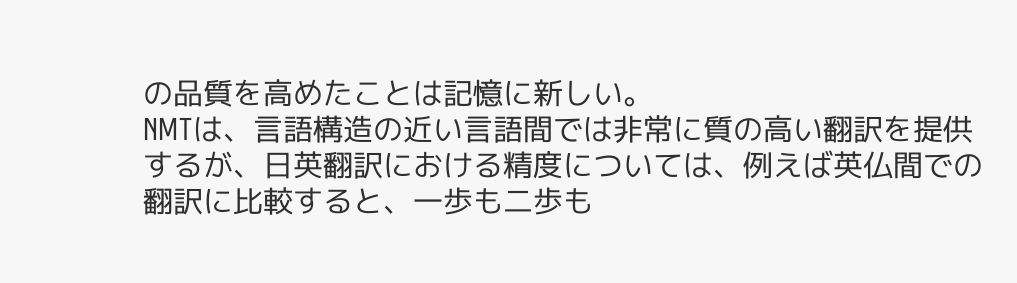の品質を高めたことは記憶に新しい。
NMTは、言語構造の近い言語間では非常に質の高い翻訳を提供するが、日英翻訳における精度については、例えば英仏間での翻訳に比較すると、一歩も二歩も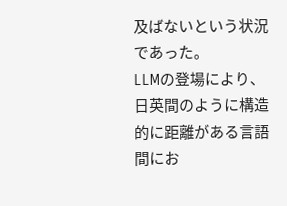及ばないという状況であった。
LLMの登場により、日英間のように構造的に距離がある言語間にお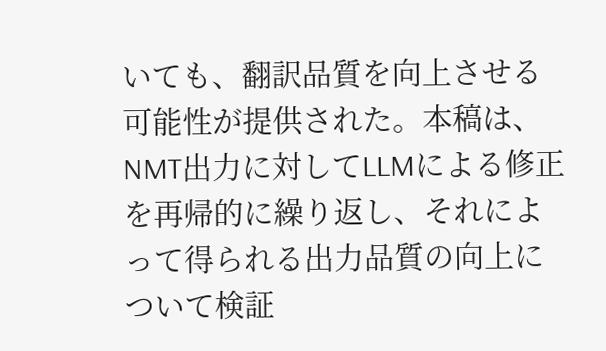いても、翻訳品質を向上させる可能性が提供された。本稿は、NMT出力に対してLLMによる修正を再帰的に繰り返し、それによって得られる出力品質の向上について検証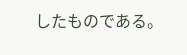したものである。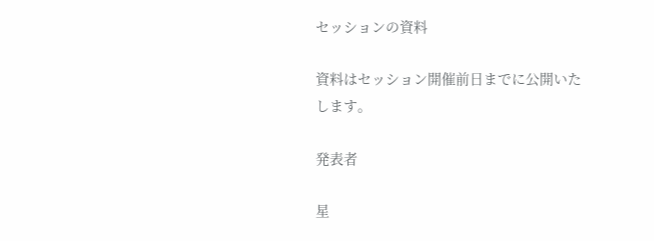セッションの資料

資料はセッション開催前日までに公開いたします。

発表者

星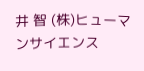井 智 (株)ヒューマンサイエンス